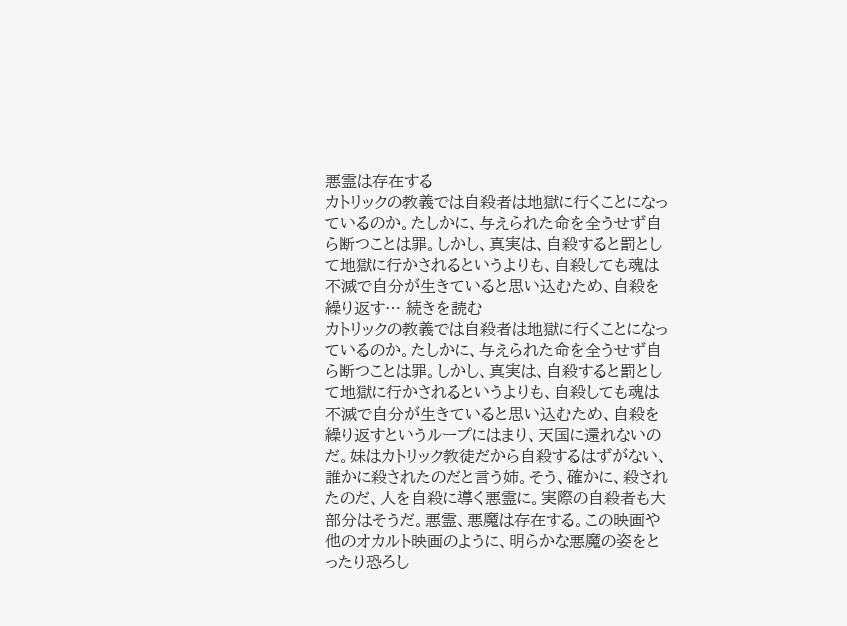悪霊は存在する
カトリックの教義では自殺者は地獄に行くことになっているのか。たしかに、与えられた命を全うせず自ら断つことは罪。しかし、真実は、自殺すると罰として地獄に行かされるというよりも、自殺しても魂は不滅で自分が生きていると思い込むため、自殺を繰り返す… 続きを読む
カトリックの教義では自殺者は地獄に行くことになっているのか。たしかに、与えられた命を全うせず自ら断つことは罪。しかし、真実は、自殺すると罰として地獄に行かされるというよりも、自殺しても魂は不滅で自分が生きていると思い込むため、自殺を繰り返すというループにはまり、天国に還れないのだ。妹はカトリック教徒だから自殺するはずがない、誰かに殺されたのだと言う姉。そう、確かに、殺されたのだ、人を自殺に導く悪霊に。実際の自殺者も大部分はそうだ。悪霊、悪魔は存在する。この映画や他のオカルト映画のように、明らかな悪魔の姿をとったり恐ろし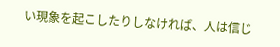い現象を起こしたりしなければ、人は信じ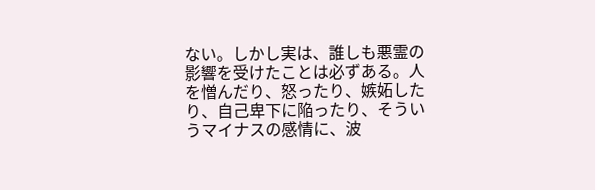ない。しかし実は、誰しも悪霊の影響を受けたことは必ずある。人を憎んだり、怒ったり、嫉妬したり、自己卑下に陥ったり、そういうマイナスの感情に、波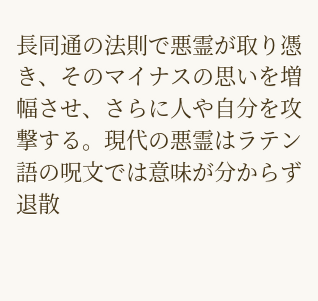長同通の法則で悪霊が取り憑き、そのマイナスの思いを増幅させ、さらに人や自分を攻撃する。現代の悪霊はラテン語の呪文では意味が分からず退散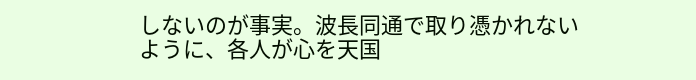しないのが事実。波長同通で取り憑かれないように、各人が心を天国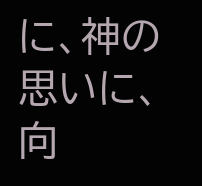に、神の思いに、向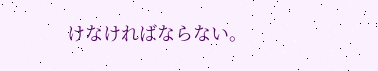けなければならない。